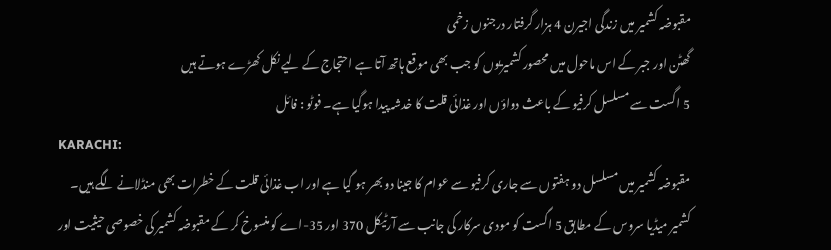مقبوضہ کشمیر میں زندگی اجیرن 4 ہزار گرفتار درجنوں زخمی
گھٹن اور جبر کے اس ماحول میں محصور کشمیریوں کو جب بھی موقع ہاتھ آتا ہے احتجاج کے لیے نکل کھڑے ہوتے ہیں
5 اگست سے مسلسل کرفیو کے باعث دواؤں اور غذائی قلت کا خدشہ پیدا ہوگیا ہے۔ فوٹو : فائل
KARACHI:
مقبوضہ کشمیر میں مسلسل دو ہفتوں سے جاری کرفیو سے عوام کا جینا دو بھر ہو گیا ہے اور اب غذائی قلت کے خطرات بھی منڈلانے لگے ہیں۔
کشمیر میڈیا سروس کے مطابق 5 اگست کو مودی سرکار کی جانب سے آرٹیکل 370 اور 35-اے کو منسوخ کر کے مقبوضہ کشمیر کی خصوصی حیثیت اور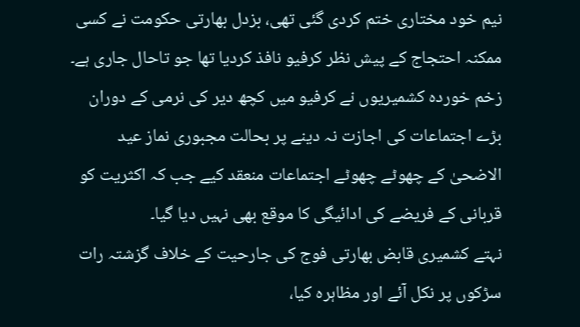نیم خود مختاری ختم کردی گئی تھی، بزدل بھارتی حکومت نے کسی ممکنہ احتجاج کے پیش نظر کرفیو نافذ کردیا تھا جو تاحال جاری ہے۔
زخم خوردہ کشمیریوں نے کرفیو میں کچھ دیر کی نرمی کے دوران بڑے اجتماعات کی اجازت نہ دینے پر بحالت مجبوری نماز عید الاضحیٰ کے چھوٹے چھوٹے اجتماعات منعقد کیے جب کہ اکثریت کو قربانی کے فریضے کی ادائیگی کا موقع بھی نہیں دیا گیا۔
نہتے کشمیری قابض بھارتی فوج کی جارحیت کے خلاف گزشتہ رات سڑکوں پر نکل آئے اور مظاہرہ کیا،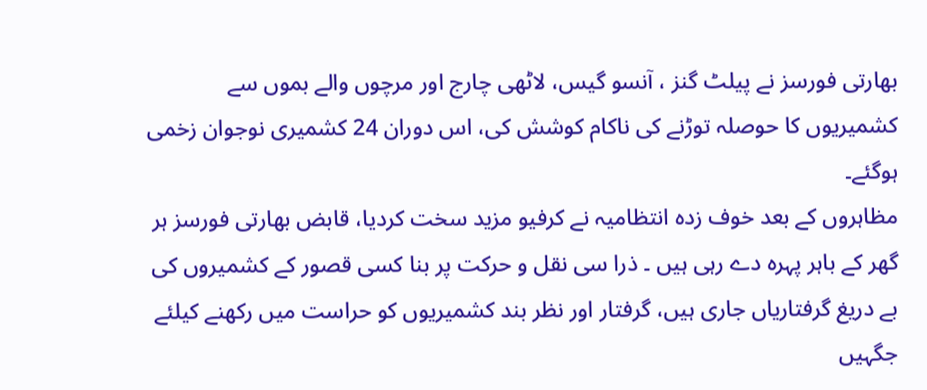بھارتی فورسز نے پیلٹ گنز ، آنسو گیس، لاٹھی چارج اور مرچوں والے بموں سے کشمیریوں کا حوصلہ توڑنے کی ناکام کوشش کی، اس دوران 24 کشمیری نوجوان زخمی ہوگئے۔
مظاہروں کے بعد خوف زدہ انتظامیہ نے کرفیو مزید سخت کردیا، قابض بھارتی فورسز ہر گھر کے باہر پہرہ دے رہی ہیں ۔ ذرا سی نقل و حرکت پر بنا کسی قصور کے کشمیروں کی بے دریغ گرفتاریاں جاری ہیں، گرفتار اور نظر بند کشمیریوں کو حراست میں رکھنے کیلئے جگہیں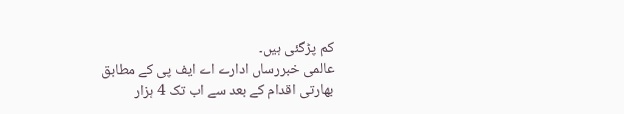کم پڑگئی ہیں۔
عالمی خبررساں ادارے اے ایف پی کے مطابق بھارتی اقدام کے بعد سے اب تک 4 ہزار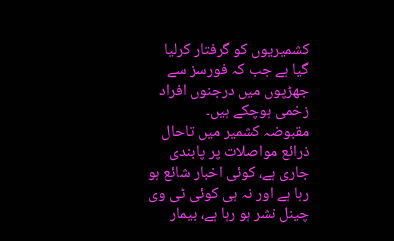کشمیریوں کو گرفتار کرلیا گیا ہے جب کہ فورسز سے جھڑپوں میں درجنوں افراد زخمی ہوچکے ہیں۔
مقبوضہ کشمیر میں تاحال ذرائع مواصلات پر پابندی جاری ہے، کوئی اخبار شائع ہو رہا ہے اور نہ ہی کوئی ٹی وی چینل نشر ہو رہا ہے، بیمار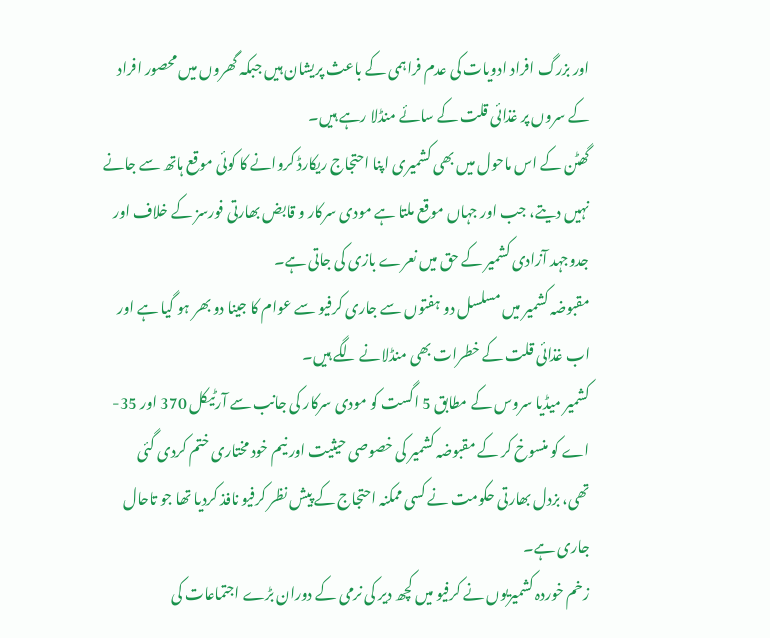اور بزرگ افراد ادویات کی عدم فراہمی کے باعث پریشان ہیں جبکہ گھروں میں محصور افراد کے سروں پر غذائی قلت کے سائے منڈلا رہے ہیں۔
گھٹن کے اس ماحول میں بھی کشمیری اپنا احتجاج ریکارڈ کروانے کا کوئی موقع ہاتھ سے جانے نہیں دیتے، جب اور جہاں موقع ملتا ہے مودی سرکار و قابض بھارتی فورسز کے خلاف اور جدوجہد آزادی کشمیر کے حق میں نعرے بازی کی جاتی ہے۔
مقبوضہ کشمیر میں مسلسل دو ہفتوں سے جاری کرفیو سے عوام کا جینا دو بھر ہو گیا ہے اور اب غذائی قلت کے خطرات بھی منڈلانے لگے ہیں۔
کشمیر میڈیا سروس کے مطابق 5 اگست کو مودی سرکار کی جانب سے آرٹیکل 370 اور 35-اے کو منسوخ کر کے مقبوضہ کشمیر کی خصوصی حیثیت اور نیم خود مختاری ختم کردی گئی تھی، بزدل بھارتی حکومت نے کسی ممکنہ احتجاج کے پیش نظر کرفیو نافذ کردیا تھا جو تاحال جاری ہے۔
زخم خوردہ کشمیریوں نے کرفیو میں کچھ دیر کی نرمی کے دوران بڑے اجتماعات کی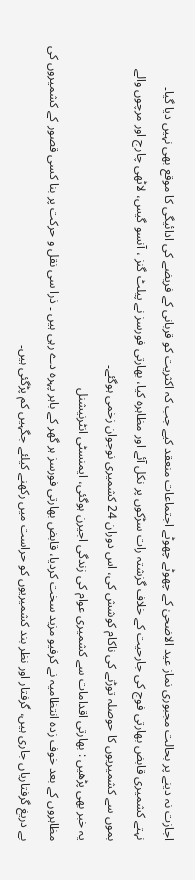اجازت نہ دینے پر بحالت مجبوری نماز عید الاضحیٰ کے چھوٹے چھوٹے اجتماعات منعقد کیے جب کہ اکثریت کو قربانی کے فریضے کی ادائیگی کا موقع بھی نہیں دیا گیا۔
نہتے کشمیری قابض بھارتی فوج کی جارحیت کے خلاف گزشتہ رات سڑکوں پر نکل آئے اور مظاہرہ کیا، بھارتی فورسز نے پیلٹ گنز ، آنسو گیس، لاٹھی چارج اور مرچوں والے بموں سے کشمیریوں کا حوصلہ توڑنے کی ناکام کوشش کی، اس دوران 24 کشمیری نوجوان زخمی ہوگئے۔
یہ خبر بھی پڑھیں : بھارتی اقدامات سے کشمیری عوام کی زندگی اجیرن ہوگئی، ایمنسٹی انٹرنیشنل
مظاہروں کے بعد خوف زدہ انتظامیہ نے کرفیو مزید سخت کردیا، قابض بھارتی فورسز ہر گھر کے باہر پہرہ دے رہی ہیں ۔ ذرا سی نقل و حرکت پر بنا کسی قصور کے کشمیروں کی بے دریغ گرفتاریاں جاری ہیں، گرفتار اور نظر بند کشمیریوں کو حراست میں رکھنے کیلئے جگہیں کم پڑگئی ہیں۔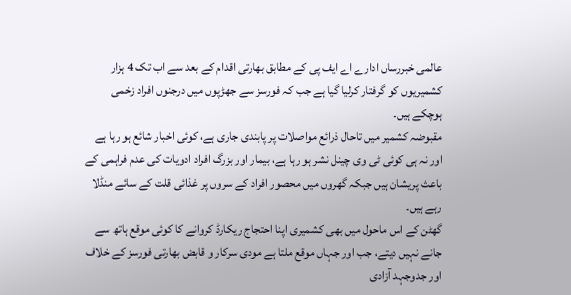عالمی خبررساں ادارے اے ایف پی کے مطابق بھارتی اقدام کے بعد سے اب تک 4 ہزار کشمیریوں کو گرفتار کرلیا گیا ہے جب کہ فورسز سے جھڑپوں میں درجنوں افراد زخمی ہوچکے ہیں۔
مقبوضہ کشمیر میں تاحال ذرائع مواصلات پر پابندی جاری ہے، کوئی اخبار شائع ہو رہا ہے اور نہ ہی کوئی ٹی وی چینل نشر ہو رہا ہے، بیمار اور بزرگ افراد ادویات کی عدم فراہمی کے باعث پریشان ہیں جبکہ گھروں میں محصور افراد کے سروں پر غذائی قلت کے سائے منڈلا رہے ہیں۔
گھٹن کے اس ماحول میں بھی کشمیری اپنا احتجاج ریکارڈ کروانے کا کوئی موقع ہاتھ سے جانے نہیں دیتے، جب اور جہاں موقع ملتا ہے مودی سرکار و قابض بھارتی فورسز کے خلاف اور جدوجہد آزادی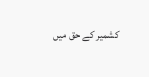کشمیر کے حق میں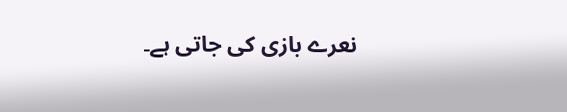نعرے بازی کی جاتی ہے۔